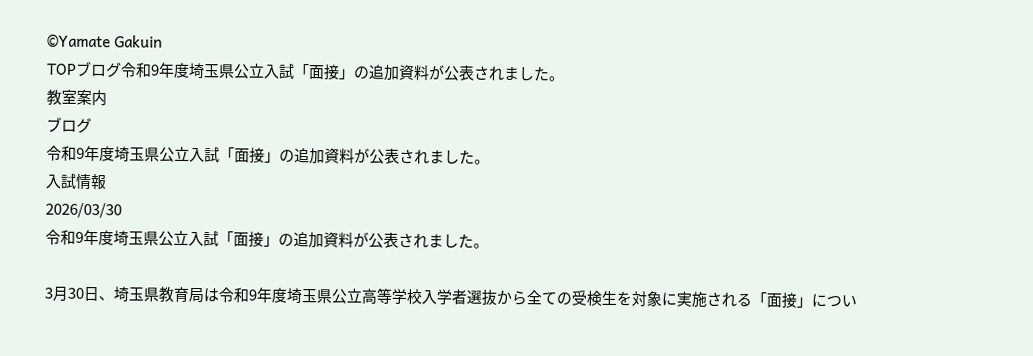©Yamate Gakuin
TOPブログ令和9年度埼玉県公立入試「面接」の追加資料が公表されました。
教室案内
ブログ
令和9年度埼玉県公立入試「面接」の追加資料が公表されました。
入試情報
2026/03/30
令和9年度埼玉県公立入試「面接」の追加資料が公表されました。

3月30日、埼玉県教育局は令和9年度埼玉県公立高等学校入学者選抜から全ての受検生を対象に実施される「面接」につい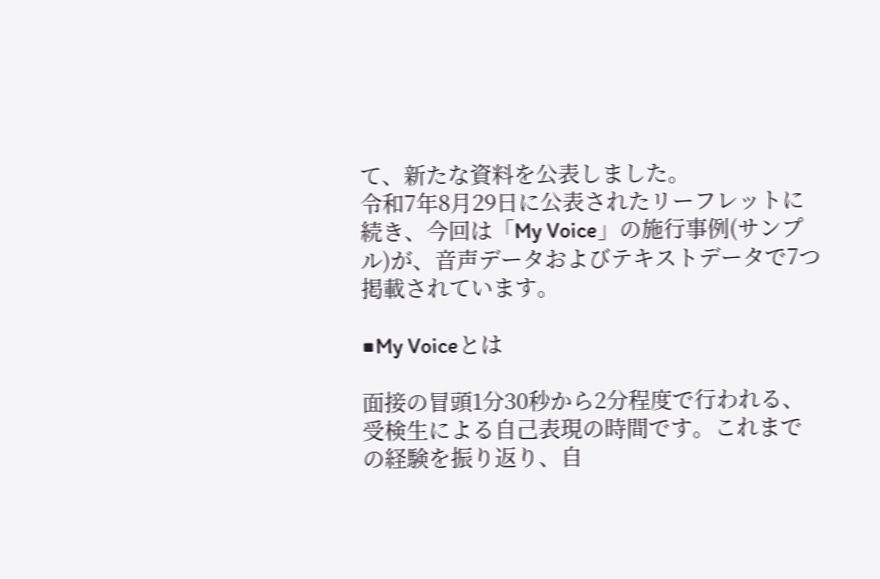て、新たな資料を公表しました。
令和7年8月29日に公表されたリーフレットに続き、今回は「My Voice」の施行事例(サンプル)が、音声データおよびテキストデータで7つ掲載されています。

■My Voiceとは

面接の冒頭1分30秒から2分程度で行われる、受検生による自己表現の時間です。これまでの経験を振り返り、自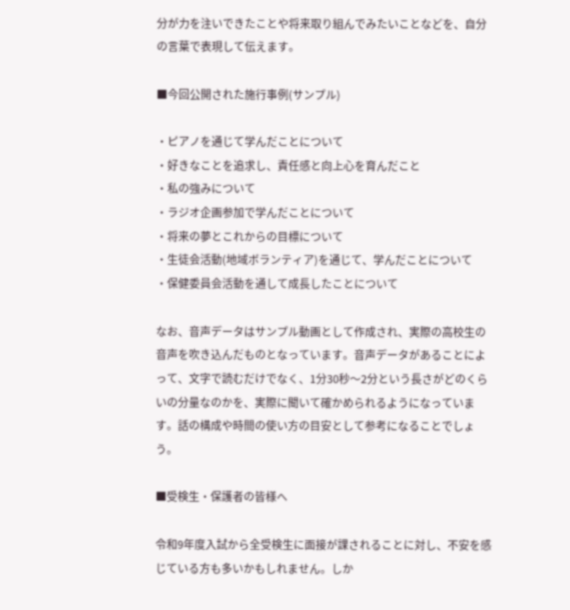分が力を注いできたことや将来取り組んでみたいことなどを、自分の言葉で表現して伝えます。

■今回公開された施行事例(サンプル)

・ピアノを通じて学んだことについて
・好きなことを追求し、責任感と向上心を育んだこと
・私の強みについて
・ラジオ企画参加で学んだことについて
・将来の夢とこれからの目標について
・生徒会活動(地域ボランティア)を通じて、学んだことについて
・保健委員会活動を通して成長したことについて

なお、音声データはサンプル動画として作成され、実際の高校生の音声を吹き込んだものとなっています。音声データがあることによって、文字で読むだけでなく、1分30秒〜2分という長さがどのくらいの分量なのかを、実際に聞いて確かめられるようになっています。話の構成や時間の使い方の目安として参考になることでしょう。

■受検生・保護者の皆様へ

令和9年度入試から全受検生に面接が課されることに対し、不安を感じている方も多いかもしれません。しか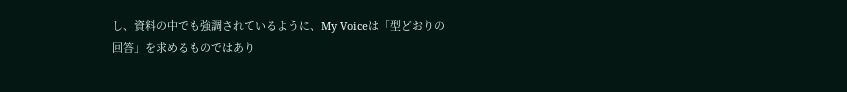し、資料の中でも強調されているように、My Voiceは「型どおりの回答」を求めるものではあり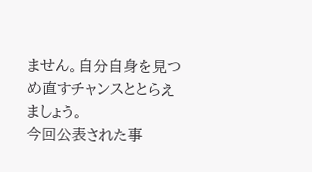ません。自分自身を見つめ直すチャンスととらえましょう。
今回公表された事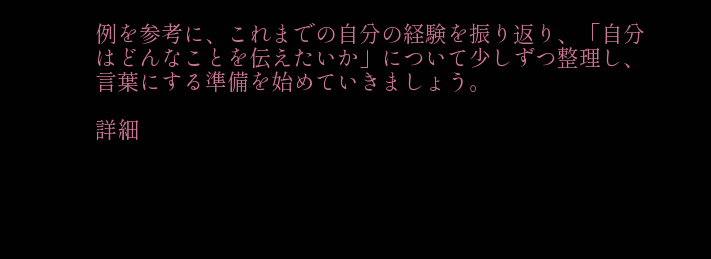例を参考に、これまでの自分の経験を振り返り、「自分はどんなことを伝えたいか」について少しずつ整理し、言葉にする準備を始めていきましょう。

詳細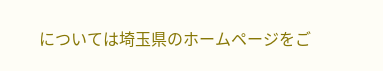については埼玉県のホームページをご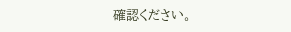確認ください。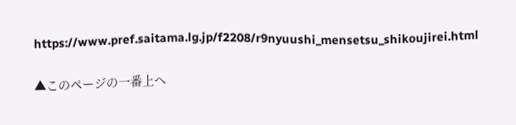https://www.pref.saitama.lg.jp/f2208/r9nyuushi_mensetsu_shikoujirei.html

▲このページの一番上へ